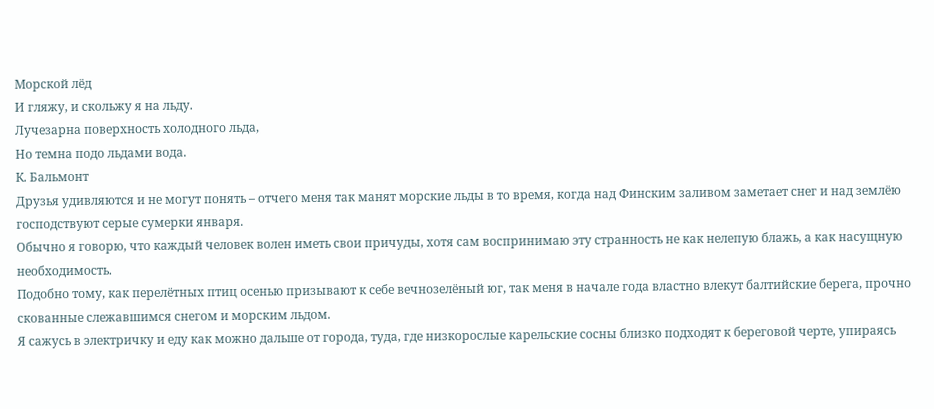Морской лёд
И гляжу, и скольжу я на льду.
Лучезарна поверхность холодного льда,
Но темна подо льдами вода.
К. Бальмонт
Друзья удивляются и не могут понять – отчего меня так манят морские льды в то время, когда над Финским заливом заметает снег и над землёю господствуют серые сумерки января.
Обычно я говорю, что каждый человек волен иметь свои причуды, хотя сам воспринимаю эту странность не как нелепую блажь, а как насущную необходимость.
Подобно тому, как перелётных птиц осенью призывают к себе вечнозелёный юг, так меня в начале года властно влекут балтийские берега, прочно скованные слежавшимся снегом и морским льдом.
Я сажусь в электричку и еду как можно дальше от города, туда, где низкорослые карельские сосны близко подходят к береговой черте, упираясь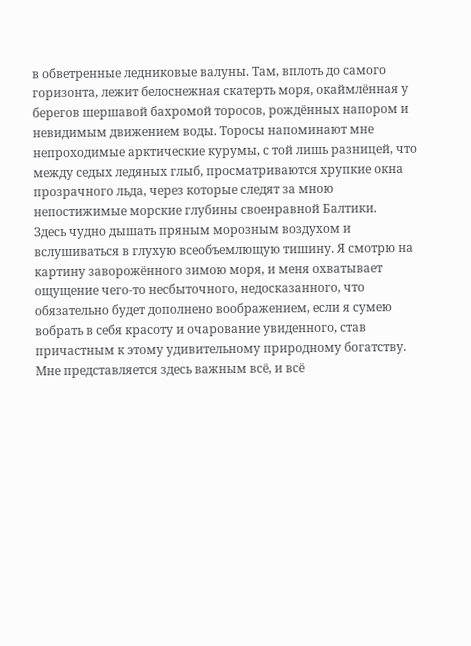в обветренные ледниковые валуны. Там, вплоть до самого горизонта, лежит белоснежная скатерть моря, окаймлённая у берегов шершавой бахромой торосов, рождённых напором и невидимым движением воды. Торосы напоминают мне непроходимые арктические курумы, с той лишь разницей, что между седых ледяных глыб, просматриваются хрупкие окна прозрачного льда, через которые следят за мною непостижимые морские глубины своенравной Балтики.
Здесь чудно дышать пряным морозным воздухом и вслушиваться в глухую всеобъемлющую тишину. Я смотрю на картину заворожённого зимою моря, и меня охватывает ощущение чего-то несбыточного, недосказанного, что обязательно будет дополнено воображением, если я сумею вобрать в себя красоту и очарование увиденного, став причастным к этому удивительному природному богатству.
Мне представляется здесь важным всё, и всё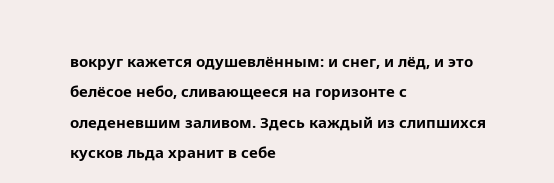вокруг кажется одушевлённым: и снег, и лёд, и это белёсое небо, сливающееся на горизонте с оледеневшим заливом. Здесь каждый из слипшихся кусков льда хранит в себе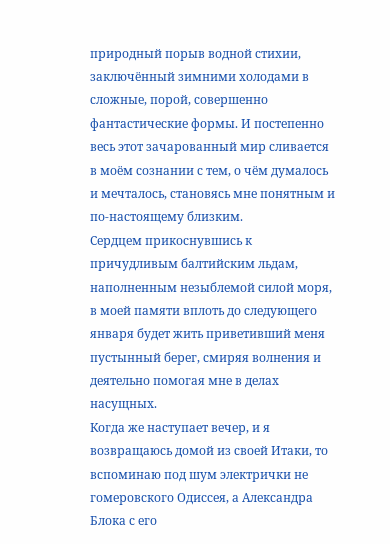природный порыв водной стихии, заключённый зимними холодами в сложные, порой, совершенно фантастические формы. И постепенно весь этот зачарованный мир сливается в моём сознании с тем, о чём думалось и мечталось, становясь мне понятным и по-настоящему близким.
Сердцем прикоснувшись к причудливым балтийским льдам, наполненным незыблемой силой моря, в моей памяти вплоть до следующего января будет жить приветивший меня пустынный берег, смиряя волнения и деятельно помогая мне в делах насущных.
Когда же наступает вечер, и я возвращаюсь домой из своей Итаки, то вспоминаю под шум электрички не гомеровского Одиссея, а Александра Блока с его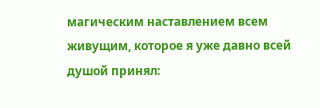магическим наставлением всем живущим, которое я уже давно всей душой принял: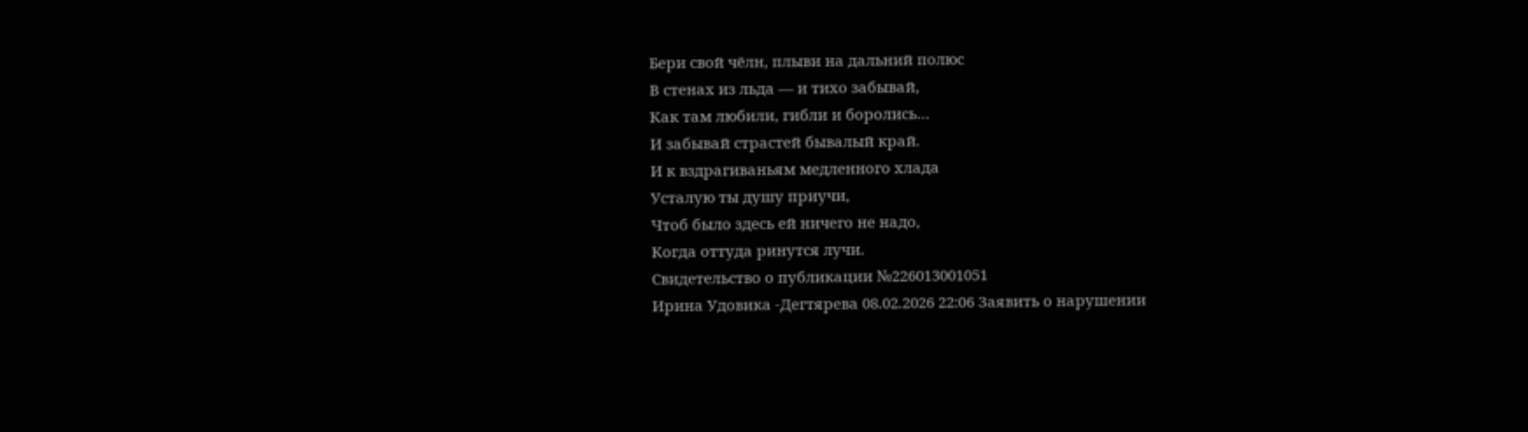Бери свой чёлн, плыви на дальний полюс
В стенах из льда — и тихо забывай,
Как там любили, гибли и боролись…
И забывай страстей бывалый край.
И к вздрагиваньям медленного хлада
Усталую ты душу приучи,
Чтоб было здесь ей ничего не надо,
Когда оттуда ринутся лучи.
Свидетельство о публикации №226013001051
Ирина Удовика -Дегтярева 08.02.2026 22:06 Заявить о нарушении